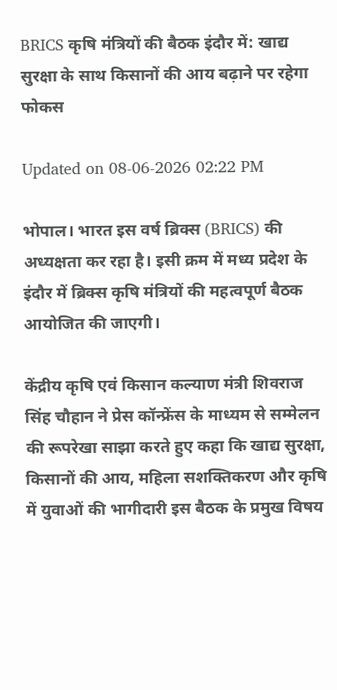BRICS कृषि मंत्रियों की बैठक इंदौर में: खाद्य सुरक्षा के साथ किसानों की आय बढ़ाने पर रहेगा फोकस

Updated on 08-06-2026 02:22 PM

भोपाल। भारत इस वर्ष ब्रिक्स (BRICS) की अध्यक्षता कर रहा है। इसी क्रम में मध्य प्रदेश के इंदौर में ब्रिक्स कृषि मंत्रियों की महत्वपूर्ण बैठक आयोजित की जाएगी।

केंद्रीय कृषि एवं किसान कल्याण मंत्री शिवराज सिंह चौहान ने प्रेस कॉन्फ्रेंस के माध्यम से सम्मेलन की रूपरेखा साझा करते हुए कहा कि खाद्य सुरक्षा, किसानों की आय, महिला सशक्तिकरण और कृषि में युवाओं की भागीदारी इस बैठक के प्रमुख विषय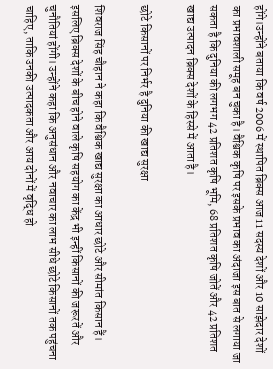होंगे।उन्होंने बताया कि वर्ष 2006 में स्थापित ब्रिक्स आज 11 सदस्य देशों और 10 साझेदार देशों का प्रभावशाली समूह बन चुका है। वैश्विक कृषि पर इसके प्रभाव का अंदाजा इस बात से लगाया जा सकता है कि दुनिया की लगभग 42 प्रतिशत कृषि भूमि, 68 प्रतिशत कृषि जोतें और 42 प्रतिशत खाद्य उत्पादन ब्रिक्स देशों के हिस्से में आता है।

छोटे किसानों पर निर्भर है दुनिया की खाद्य सुरक्षा

शिवराज सिंह चौहान ने कहा कि वैश्विक खाद्य सुरक्षा का आधार छोटे और सीमांत किसान हैं। इसलिए ब्रिक्स देशों के बीच होने वाले कृषि सहयोग का केंद्र भी इन्हीं किसानों की जरूरतें और चुनौतियां होंगी। उन्होंने कहा कि अनुसंधान और नवाचार का लाभ सीधे छोटे किसानों तक पहुंचना चाहिए, ताकि उनकी उत्पादकता और आय दोनों में वृद्धि हो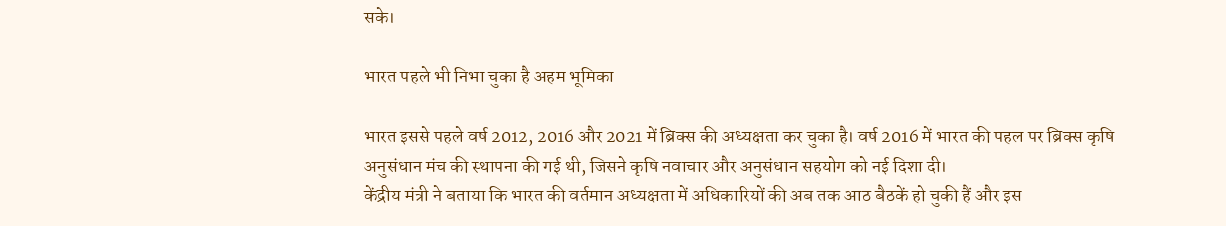सके।

भारत पहले भी निभा चुका है अहम भूमिका

भारत इससे पहले वर्ष 2012, 2016 और 2021 में ब्रिक्स की अध्यक्षता कर चुका है। वर्ष 2016 में भारत की पहल पर ब्रिक्स कृषि अनुसंधान मंच की स्थापना की गई थी, जिसने कृषि नवाचार और अनुसंधान सहयोग को नई दिशा दी।
केंद्रीय मंत्री ने बताया कि भारत की वर्तमान अध्यक्षता में अधिकारियों की अब तक आठ बैठकें हो चुकी हैं और इस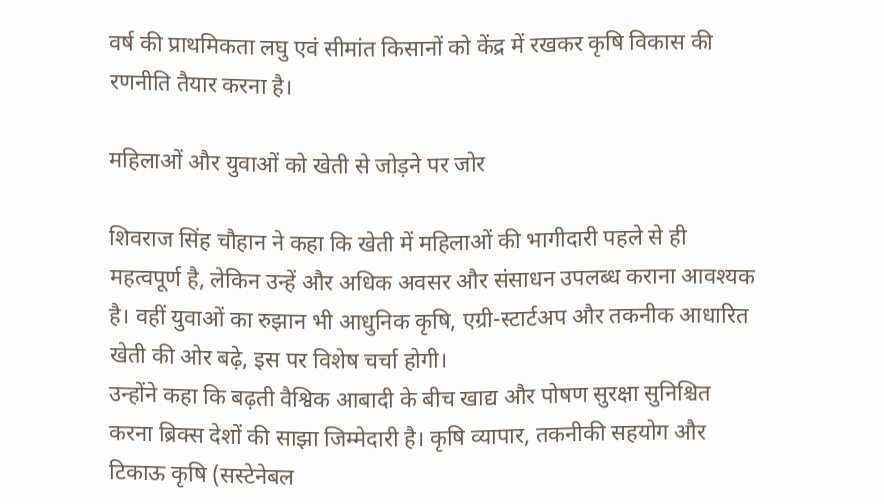वर्ष की प्राथमिकता लघु एवं सीमांत किसानों को केंद्र में रखकर कृषि विकास की रणनीति तैयार करना है।

महिलाओं और युवाओं को खेती से जोड़ने पर जोर

शिवराज सिंह चौहान ने कहा कि खेती में महिलाओं की भागीदारी पहले से ही महत्वपूर्ण है, लेकिन उन्हें और अधिक अवसर और संसाधन उपलब्ध कराना आवश्यक है। वहीं युवाओं का रुझान भी आधुनिक कृषि, एग्री-स्टार्टअप और तकनीक आधारित खेती की ओर बढ़े, इस पर विशेष चर्चा होगी।
उन्होंने कहा कि बढ़ती वैश्विक आबादी के बीच खाद्य और पोषण सुरक्षा सुनिश्चित करना ब्रिक्स देशों की साझा जिम्मेदारी है। कृषि व्यापार, तकनीकी सहयोग और टिकाऊ कृषि (सस्टेनेबल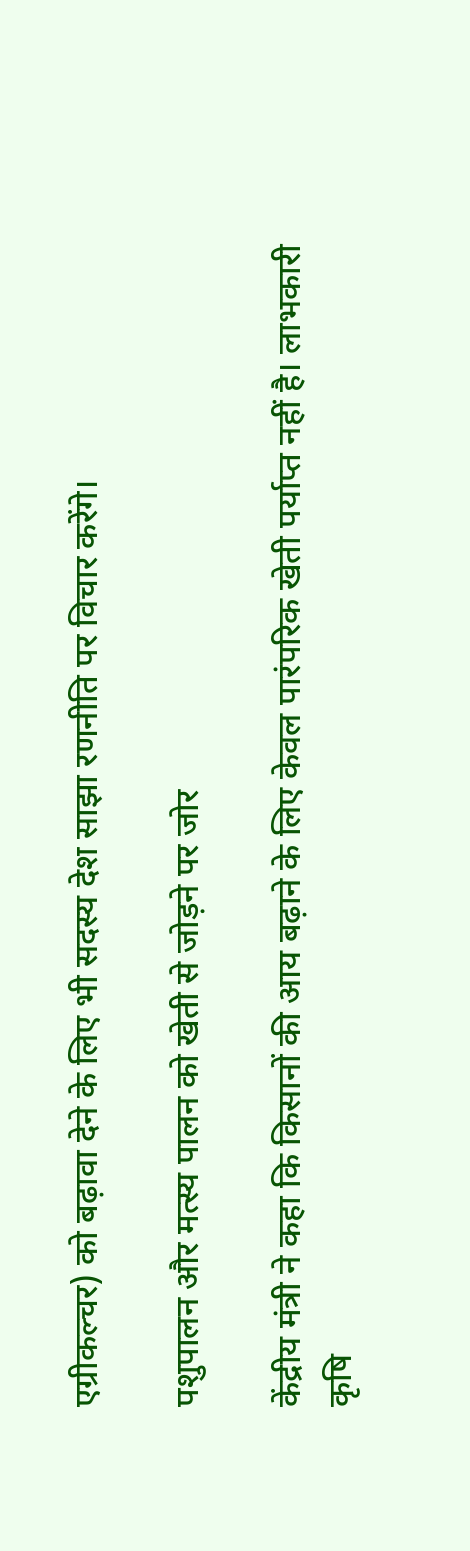एग्रीकल्चर) को बढ़ावा देने के लिए भी सदस्य देश साझा रणनीति पर विचार करेंगे।

पशुपालन और मत्स्य पालन को खेती से जोड़ने पर जोर

केंद्रीय मंत्री ने कहा कि किसानों की आय बढ़ाने के लिए केवल पारंपरिक खेती पर्याप्त नहीं है। लाभकारी कृषि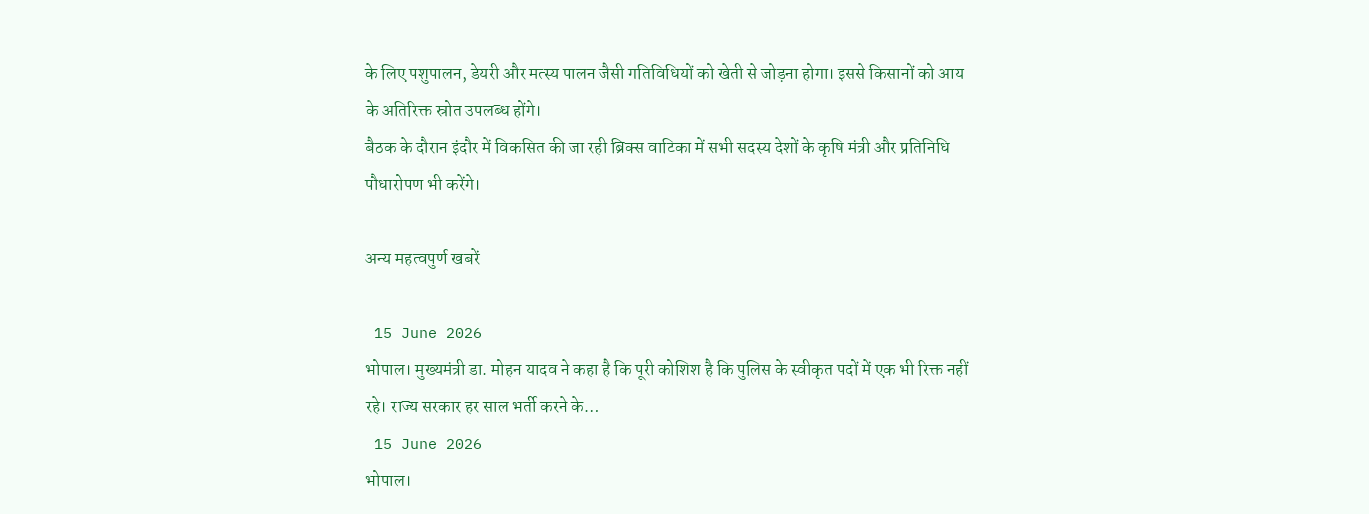के लिए पशुपालन, डेयरी और मत्स्य पालन जैसी गतिविधियों को खेती से जोड़ना होगा। इससे किसानों को आय के अतिरिक्त स्रोत उपलब्ध होंगे।
बैठक के दौरान इंदौर में विकसित की जा रही ब्रिक्स वाटिका में सभी सदस्य देशों के कृषि मंत्री और प्रतिनिधि पौधारोपण भी करेंगे।

अन्य महत्वपुर्ण खबरें

 15 June 2026
भोपाल। मुख्यमंत्री डा. मोहन यादव ने कहा है कि पूरी कोशिश है कि पुलिस के स्वीकृत पदों में एक भी रिक्त नहीं रहे। राज्य सरकार हर साल भर्ती करने के…
 15 June 2026
भोपाल।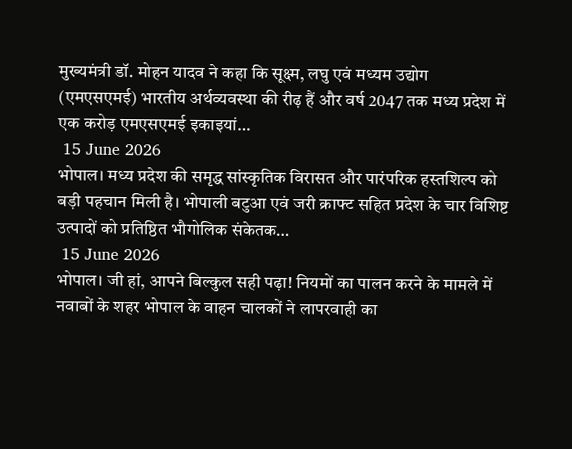मुख्यमंत्री डॉ. मोहन यादव ने कहा कि सूक्ष्म, लघु एवं मध्यम उद्योग (एमएसएमई) भारतीय अर्थव्यवस्था की रीढ़ हैं और वर्ष 2047 तक मध्य प्रदेश में एक करोड़ एमएसएमई इकाइयां…
 15 June 2026
भोपाल। मध्य प्रदेश की समृद्ध सांस्कृतिक विरासत और पारंपरिक हस्तशिल्प को बड़ी पहचान मिली है। भोपाली बटुआ एवं जरी क्राफ्ट सहित प्रदेश के चार विशिष्ट उत्पादों को प्रतिष्ठित भौगोलिक संकेतक…
 15 June 2026
भोपाल। जी हां, आपने बिल्कुल सही पढ़ा! नियमों का पालन करने के मामले में नवाबों के शहर भोपाल के वाहन चालकों ने लापरवाही का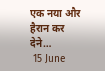एक नया और हैरान कर देने…
 15 June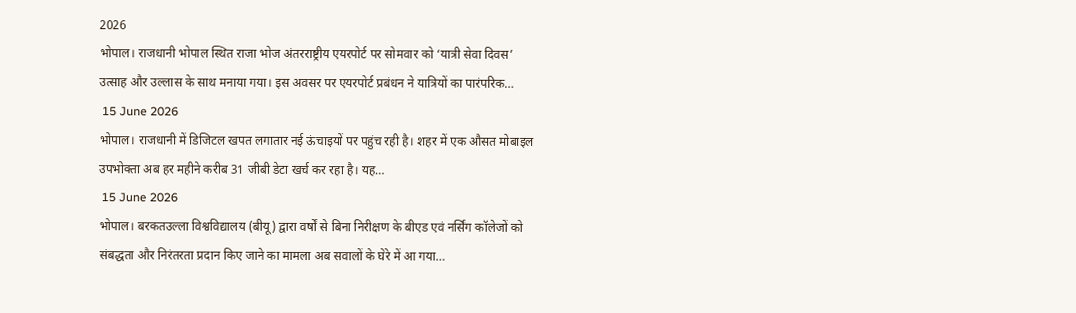2026
भोपाल। राजधानी भोपाल स्थित राजा भोज अंतरराष्ट्रीय एयरपोर्ट पर सोमवार को ‘यात्री सेवा दिवस’ उत्साह और उल्लास के साथ मनाया गया। इस अवसर पर एयरपोर्ट प्रबंधन ने यात्रियों का पारंपरिक…
 15 June 2026
भोपाल। राजधानी में डिजिटल खपत लगातार नई ऊंचाइयों पर पहुंच रही है। शहर में एक औसत मोबाइल उपभोक्ता अब हर महीने करीब 31 जीबी डेटा खर्च कर रहा है। यह…
 15 June 2026
भोपाल। बरकतउल्ला विश्वविद्यालय (बीयू) द्वारा वर्षों से बिना निरीक्षण के बीएड एवं नर्सिंग कॉलेजों को संबद्धता और निरंतरता प्रदान किए जाने का मामला अब सवालों के घेरे में आ गया…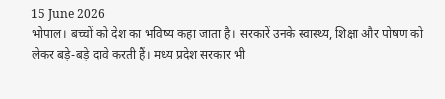15 June 2026
भोपाल। बच्चों को देश का भविष्य कहा जाता है। सरकारें उनके स्वास्थ्य, शिक्षा और पोषण को लेकर बड़े-बड़े दावे करती हैं। मध्य प्रदेश सरकार भी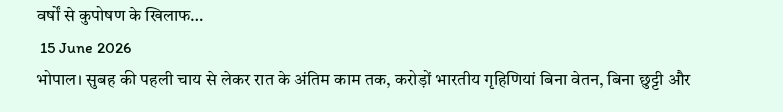वर्षों से कुपोषण के खिलाफ…
 15 June 2026
भोपाल। सुबह की पहली चाय से लेकर रात के अंतिम काम तक, करोड़ों भारतीय गृहिणियां बिना वेतन, बिना छुट्टी और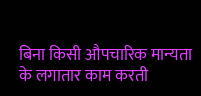बिना किसी औपचारिक मान्यता के लगातार काम करती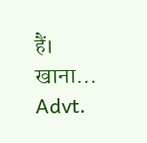हैं। खाना…
Advt.